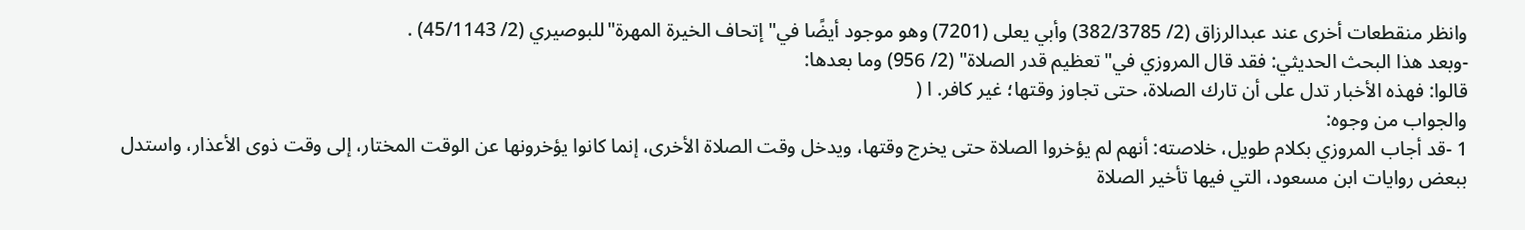وانظر منقطعات أخرى عند عبدالرزاق (2/ 382/3785) وأبي يعلى (7201) وهو موجود أيضًا في"إتحاف الخيرة المهرة"للبوصيري (2/ 45/1143) .
-وبعد هذا البحث الحديثي: فقد قال المروزي في"تعظيم قدر الصلاة" (2/ 956) وما بعدها:
قالوا: فهذه الأخبار تدل على أن تارك الصلاة، حتى تجاوز وقتها؛ غير كافر. ا (
والجواب من وجوه:
1 -قد أجاب المروزي بكلام طويل، خلاصته: أنهم لم يؤخروا الصلاة حتى يخرج وقتها، ويدخل وقت الصلاة الأخرى، إنما كانوا يؤخرونها عن الوقت المختار، إلى وقت ذوى الأعذار، واستدل ببعض روايات ابن مسعود، التي فيها تأخير الصلاة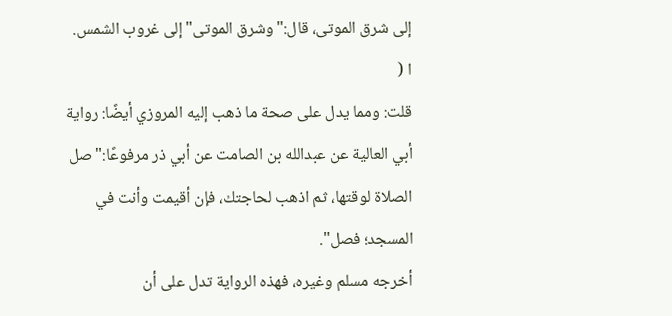إلى شرق الموتى، قال:"وشرق الموتى"إلى غروب الشمس. ا (
قلت: ومما يدل على صحة ما ذهب إليه المروزي أيضًا: رواية أبي العالية عن عبدالله بن الصامت عن أبي ذر مرفوعًا:"صل الصلاة لوقتها، ثم اذهب لحاجتك، فإن أقيمت وأنت في المسجد؛ فصل".
أخرجه مسلم وغيره، فهذه الرواية تدل على أن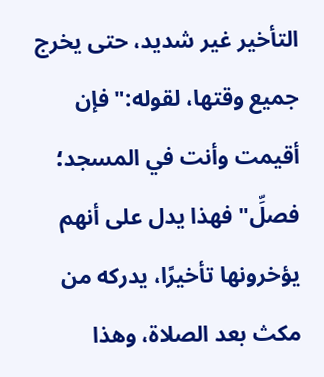التأخير غير شديد، حتى يخرج جميع وقتها، لقوله:"فإن أقيمت وأنت في المسجد؛ فصلِّ"فهذا يدل على أنهم يؤخرونها تأخيرًا، يدركه من مكث بعد الصلاة، وهذا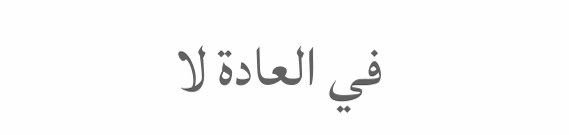في العادة لا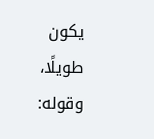يكون طويلًا، وقوله: